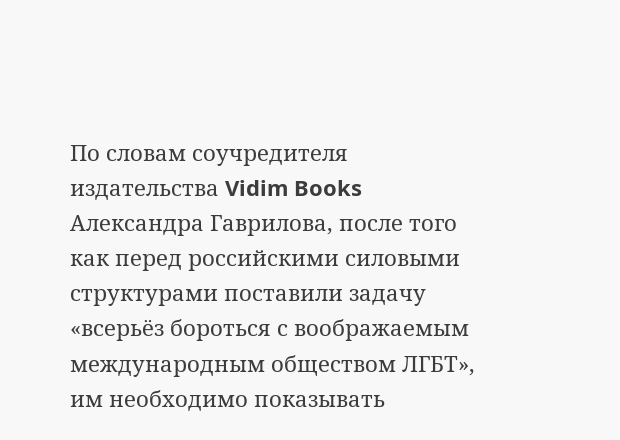По словам соучредителя издательства Vidim Books Александра Гаврилова, после того как перед российскими силовыми структурами поставили задачу «всерьёз бороться с воображаемым международным обществом ЛГБТ», им необходимо показывать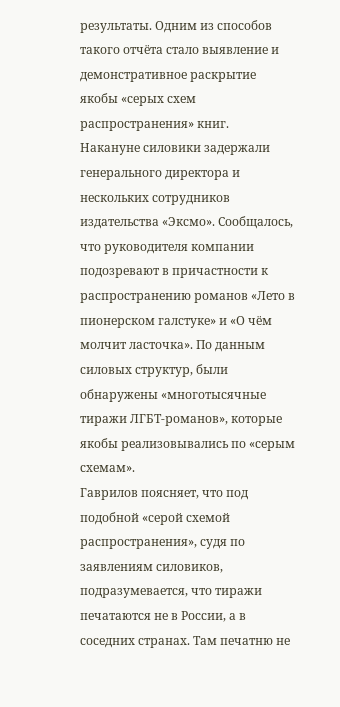результаты. Одним из способов такого отчёта стало выявление и демонстративное раскрытие якобы «серых схем распространения» книг.
Накануне силовики задержали генерального директора и нескольких сотрудников издательства «Эксмо». Сообщалось, что руководителя компании подозревают в причастности к распространению романов «Лето в пионерском галстуке» и «О чём молчит ласточка». По данным силовых структур, были обнаружены «многотысячные тиражи ЛГБТ‑романов», которые якобы реализовывались по «серым схемам».
Гаврилов поясняет, что под подобной «серой схемой распространения», судя по заявлениям силовиков, подразумевается, что тиражи печатаются не в России, а в соседних странах. Там печатню не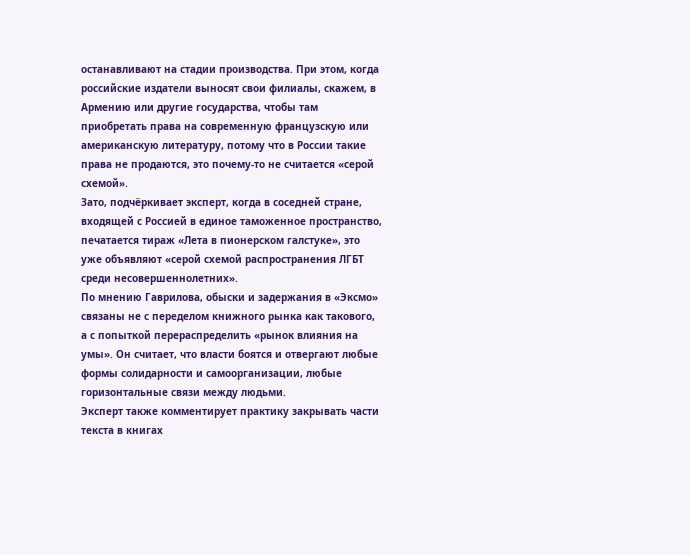останавливают на стадии производства. При этом, когда российские издатели выносят свои филиалы, скажем, в Армению или другие государства, чтобы там приобретать права на современную французскую или американскую литературу, потому что в России такие права не продаются, это почему‑то не считается «серой схемой».
Зато, подчёркивает эксперт, когда в соседней стране, входящей с Россией в единое таможенное пространство, печатается тираж «Лета в пионерском галстуке», это уже объявляют «серой схемой распространения ЛГБТ среди несовершеннолетних».
По мнению Гаврилова, обыски и задержания в «Эксмо» связаны не с переделом книжного рынка как такового, а с попыткой перераспределить «рынок влияния на умы». Он считает, что власти боятся и отвергают любые формы солидарности и самоорганизации, любые горизонтальные связи между людьми.
Эксперт также комментирует практику закрывать части текста в книгах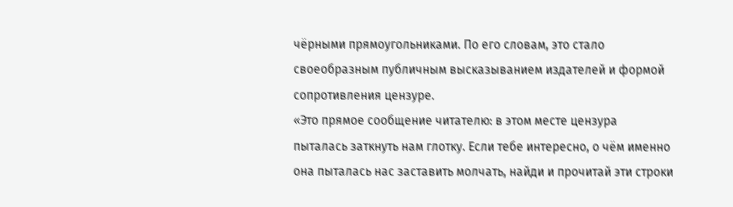чёрными прямоугольниками. По его словам, это стало своеобразным публичным высказыванием издателей и формой сопротивления цензуре.
«Это прямое сообщение читателю: в этом месте цензура пыталась заткнуть нам глотку. Если тебе интересно, о чём именно она пыталась нас заставить молчать, найди и прочитай эти строки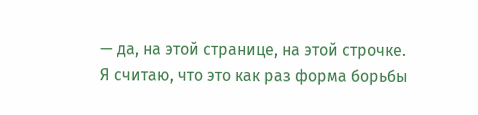— да, на этой странице, на этой строчке.
Я считаю, что это как раз форма борьбы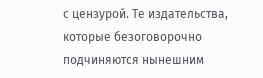с цензурой. Те издательства, которые безоговорочно подчиняются нынешним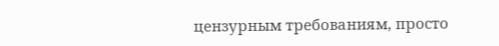цензурным требованиям, просто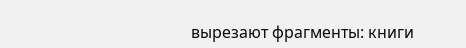вырезают фрагменты: книги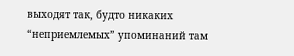выходят так, будто никаких “неприемлемых” упоминаний там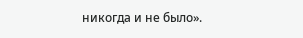никогда и не было».